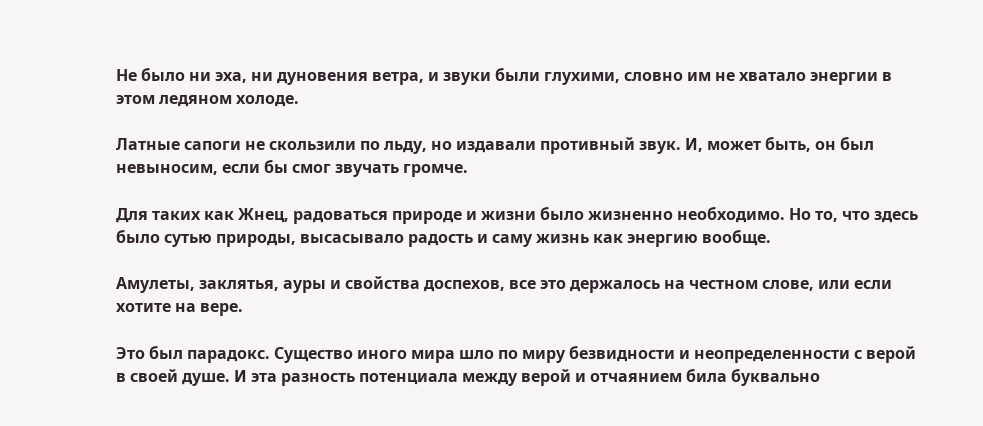Не было ни эха, ни дуновения ветра, и звуки были глухими, словно им не хватало энергии в этом ледяном холоде.

Латные сапоги не скользили по льду, но издавали противный звук. И, может быть, он был невыносим, если бы смог звучать громче.

Для таких как Жнец, радоваться природе и жизни было жизненно необходимо. Но то, что здесь было сутью природы, высасывало радость и саму жизнь как энергию вообще.

Амулеты, заклятья, ауры и свойства доспехов, все это держалось на честном слове, или если хотите на вере.

Это был парадокс. Существо иного мира шло по миру безвидности и неопределенности с верой в своей душе. И эта разность потенциала между верой и отчаянием била буквально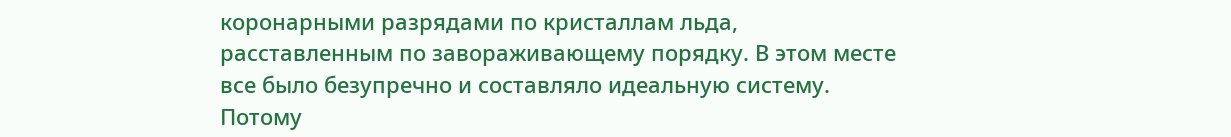коронарными разрядами по кристаллам льда, расставленным по завораживающему порядку. В этом месте все было безупречно и составляло идеальную систему. Потому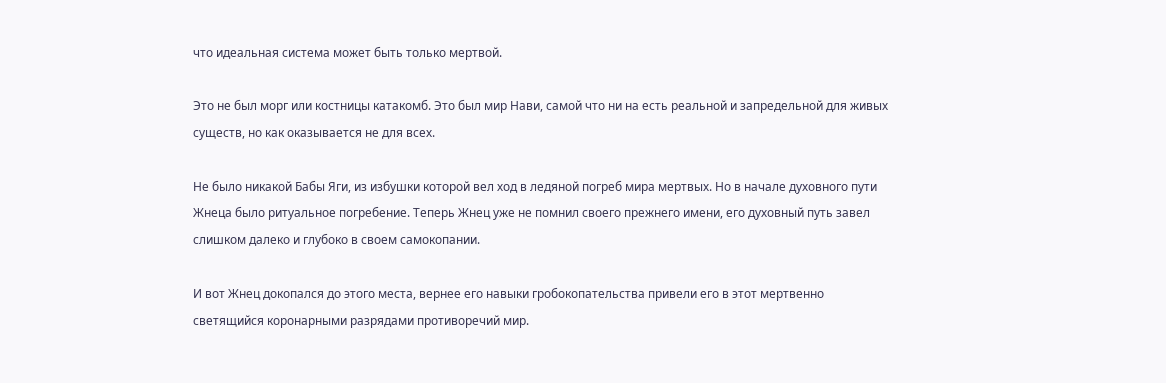что идеальная система может быть только мертвой.

Это не был морг или костницы катакомб. Это был мир Нави, самой что ни на есть реальной и запредельной для живых существ, но как оказывается не для всех.

Не было никакой Бабы Яги, из избушки которой вел ход в ледяной погреб мира мертвых. Но в начале духовного пути Жнеца было ритуальное погребение. Теперь Жнец уже не помнил своего прежнего имени, его духовный путь завел слишком далеко и глубоко в своем самокопании.

И вот Жнец докопался до этого места, вернее его навыки гробокопательства привели его в этот мертвенно светящийся коронарными разрядами противоречий мир.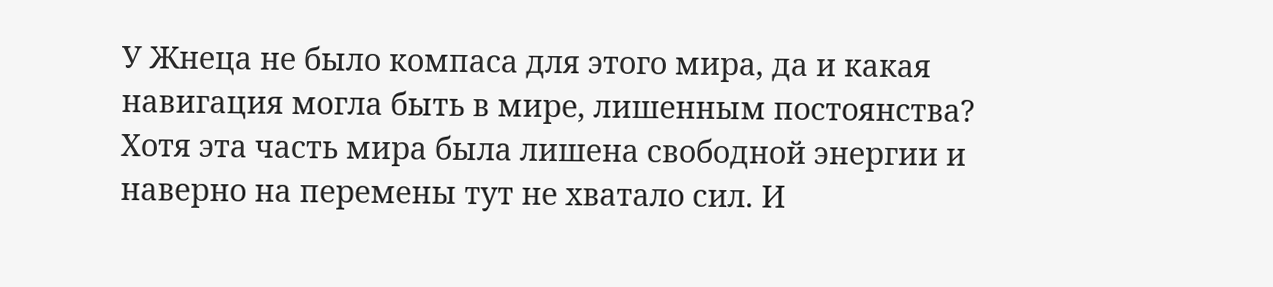У Жнеца не было компаса для этого мира, да и какая навигация могла быть в мире, лишенным постоянства? Хотя эта часть мира была лишена свободной энергии и наверно на перемены тут не хватало сил. И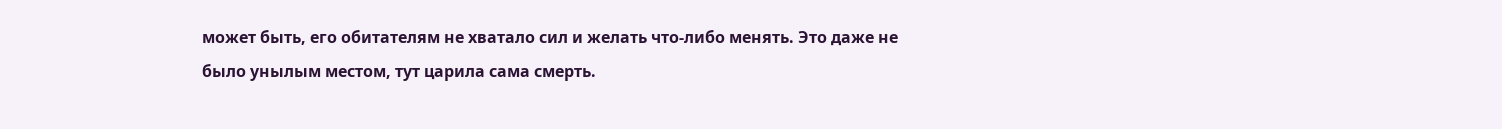может быть, его обитателям не хватало сил и желать что-либо менять. Это даже не было унылым местом, тут царила сама смерть.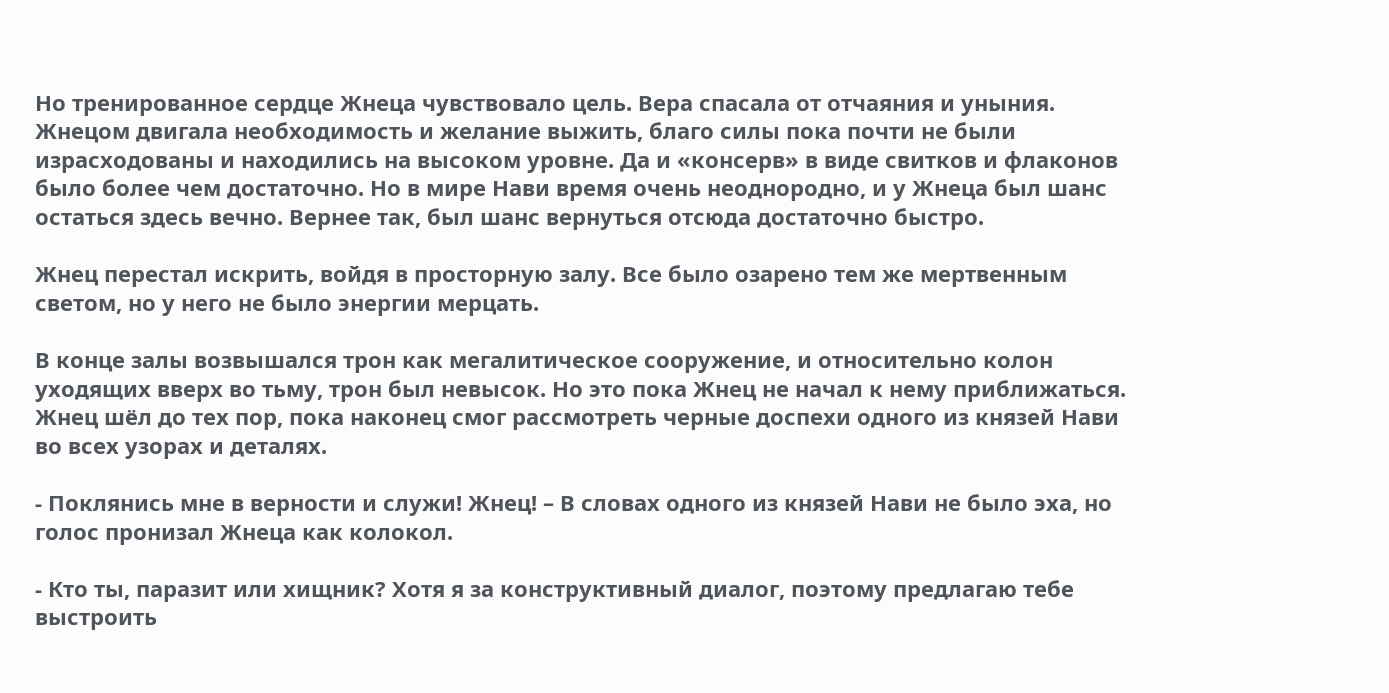Но тренированное сердце Жнеца чувствовало цель. Вера спасала от отчаяния и уныния. Жнецом двигала необходимость и желание выжить, благо силы пока почти не были израсходованы и находились на высоком уровне. Да и «консерв» в виде свитков и флаконов было более чем достаточно. Но в мире Нави время очень неоднородно, и у Жнеца был шанс остаться здесь вечно. Вернее так, был шанс вернуться отсюда достаточно быстро.

Жнец перестал искрить, войдя в просторную залу. Все было озарено тем же мертвенным светом, но у него не было энергии мерцать.

В конце залы возвышался трон как мегалитическое сооружение, и относительно колон уходящих вверх во тьму, трон был невысок. Но это пока Жнец не начал к нему приближаться. Жнец шёл до тех пор, пока наконец смог рассмотреть черные доспехи одного из князей Нави во всех узорах и деталях.

- Поклянись мне в верности и служи! Жнец! – В словах одного из князей Нави не было эха, но голос пронизал Жнеца как колокол.

- Кто ты, паразит или хищник? Хотя я за конструктивный диалог, поэтому предлагаю тебе выстроить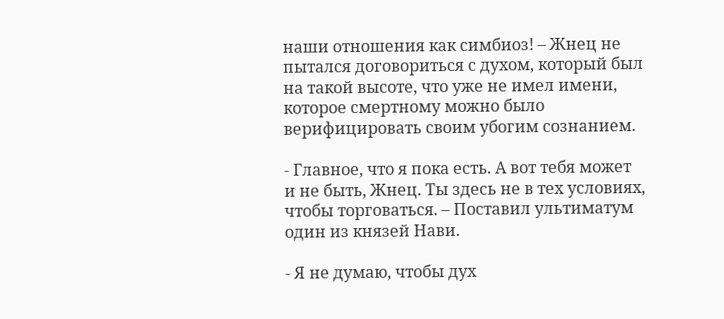наши отношения как симбиоз! – Жнец не пытался договориться с духом, который был на такой высоте, что уже не имел имени, которое смертному можно было верифицировать своим убогим сознанием.

- Главное, что я пока есть. А вот тебя может и не быть, Жнец. Ты здесь не в тех условиях, чтобы торговаться. – Поставил ультиматум один из князей Нави.

- Я не думаю, чтобы дух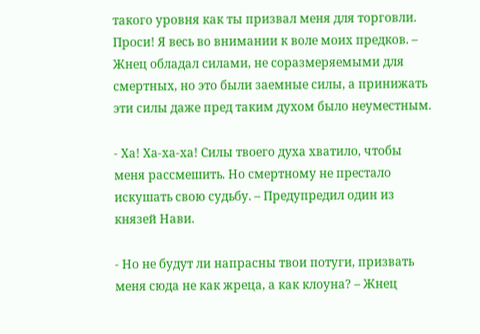такого уровня как ты призвал меня для торговли. Проси! Я весь во внимании к воле моих предков. – Жнец обладал силами, не соразмеряемыми для смертных, но это были заемные силы, а принижать эти силы даже пред таким духом было неуместным.

- Ха! Ха-ха-ха! Силы твоего духа хватило, чтобы меня рассмешить. Но смертному не престало искушать свою судьбу. – Предупредил один из князей Нави.

- Но не будут ли напрасны твои потуги, призвать меня сюда не как жреца, а как клоуна? – Жнец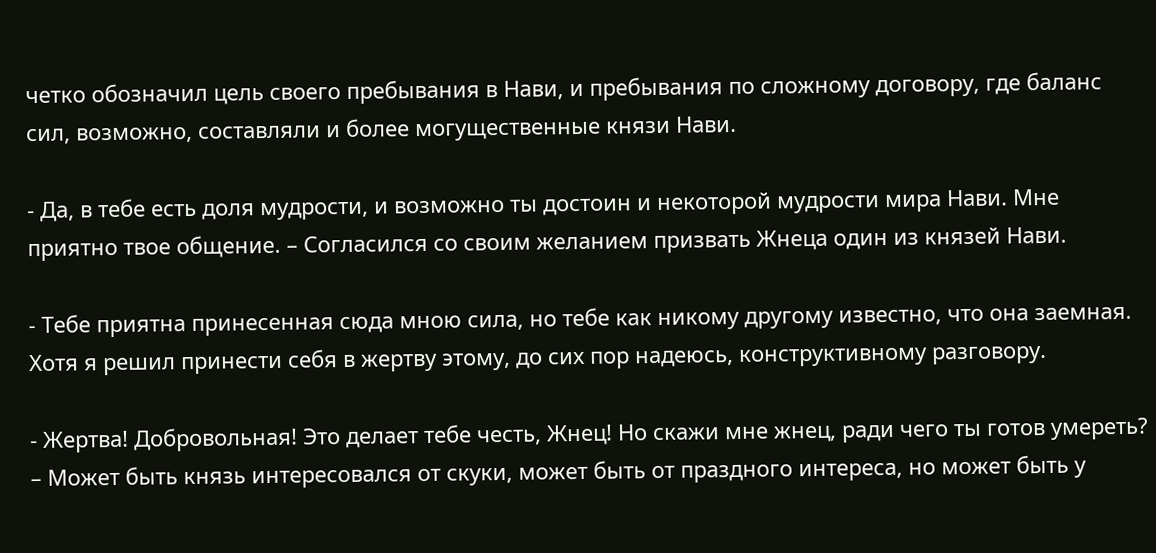четко обозначил цель своего пребывания в Нави, и пребывания по сложному договору, где баланс сил, возможно, составляли и более могущественные князи Нави.

- Да, в тебе есть доля мудрости, и возможно ты достоин и некоторой мудрости мира Нави. Мне приятно твое общение. – Согласился со своим желанием призвать Жнеца один из князей Нави.

- Тебе приятна принесенная сюда мною сила, но тебе как никому другому известно, что она заемная. Хотя я решил принести себя в жертву этому, до сих пор надеюсь, конструктивному разговору.

- Жертва! Добровольная! Это делает тебе честь, Жнец! Но скажи мне жнец, ради чего ты готов умереть? – Может быть князь интересовался от скуки, может быть от праздного интереса, но может быть у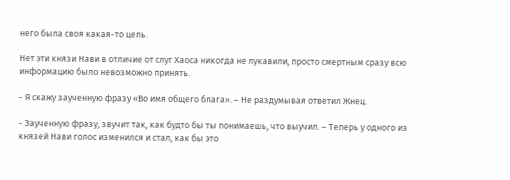него была своя какая-то цель.

Нет эти князи Нави в отличие от слуг Хаоса никогда не лукавили, просто смертным сразу всю информацию было невозможно принять.

- Я скажу заученную фразу «Во имя общего блага». – Не раздумывая ответил Жнец.

- Заученную фразу, звучит так, как будто бы ты понимаешь, что выучил. – Теперь у одного из князей Нави голос изменился и стал, как бы это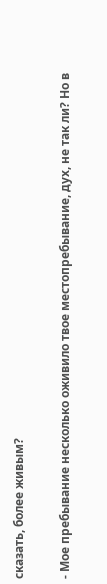сказать, более живым?

- Мое пребывание несколько оживило твое местопребывание, дух, не так ли? Но в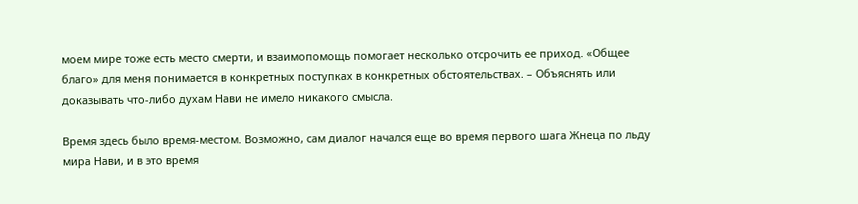моем мире тоже есть место смерти, и взаимопомощь помогает несколько отсрочить ее приход. «Общее благо» для меня понимается в конкретных поступках в конкретных обстоятельствах. – Объяснять или доказывать что-либо духам Нави не имело никакого смысла.

Время здесь было время-местом. Возможно, сам диалог начался еще во время первого шага Жнеца по льду мира Нави, и в это время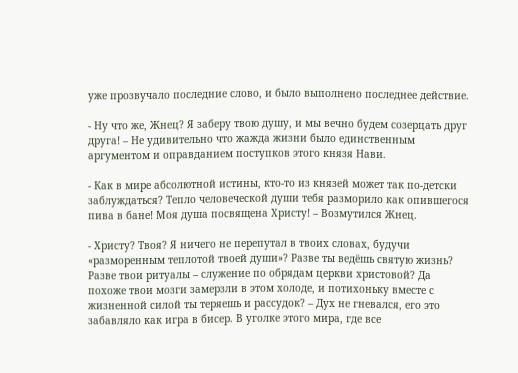уже прозвучало последние слово, и было выполнено последнее действие.

- Ну что же, Жнец? Я заберу твою душу, и мы вечно будем созерцать друг друга! – Не удивительно что жажда жизни было единственным аргументом и оправданием поступков этого князя Нави.

- Как в мире абсолютной истины, кто-то из князей может так по-детски заблуждаться? Тепло человеческой души тебя разморило как опившегося пива в бане! Моя душа посвящена Христу! – Возмутился Жнец.

- Христу? Твоя? Я ничего не перепутал в твоих словах, будучи «разморенным теплотой твоей души»? Разве ты ведёшь святую жизнь? Разве твои ритуалы – служение по обрядам церкви христовой? Да похоже твои мозги замерзли в этом холоде, и потихоньку вместе с жизненной силой ты теряешь и рассудок? – Дух не гневался, его это забавляло как игра в бисер. В уголке этого мира, где все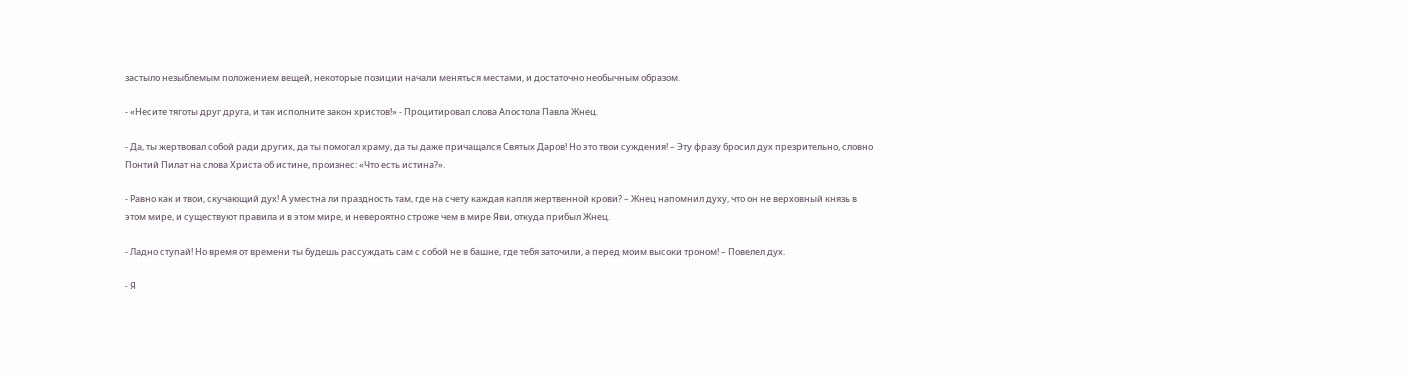застыло незыблемым положением вещей, некоторые позиции начали меняться местами, и достаточно необычным образом.

- «Несите тяготы друг друга, и так исполните закон христов!» - Процитировал слова Апостола Павла Жнец.

- Да, ты жертвовал собой ради других, да ты помогал храму, да ты даже причащался Святых Даров! Но это твои суждения! – Эту фразу бросил дух презрительно, словно Понтий Пилат на слова Христа об истине, произнес: «Что есть истина?».

- Равно как и твои, скучающий дух! А уместна ли праздность там, где на счету каждая капля жертвенной крови? – Жнец напомнил духу, что он не верховный князь в этом мире, и существуют правила и в этом мире, и невероятно строже чем в мире Яви, откуда прибыл Жнец.

- Ладно ступай! Но время от времени ты будешь рассуждать сам с собой не в башне, где тебя заточили, а перед моим высоки троном! – Повелел дух.

- Я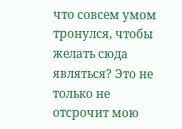что совсем умом тронулся, чтобы желать сюда являться? Это не только не отсрочит мою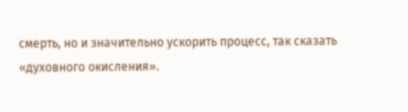смерть, но и значительно ускорить процесс, так сказать «духовного окисления».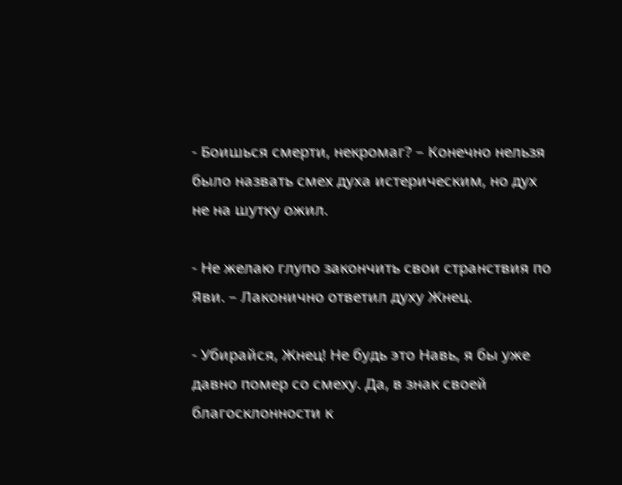- Боишься смерти, некромаг? – Конечно нельзя было назвать смех духа истерическим, но дух не на шутку ожил.

- Не желаю глупо закончить свои странствия по Яви. – Лаконично ответил духу Жнец.

- Убирайся, Жнец! Не будь это Навь, я бы уже давно помер со смеху. Да, в знак своей благосклонности к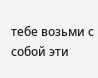тебе возьми с собой эти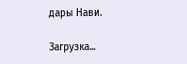дары Нави.

Загрузка...